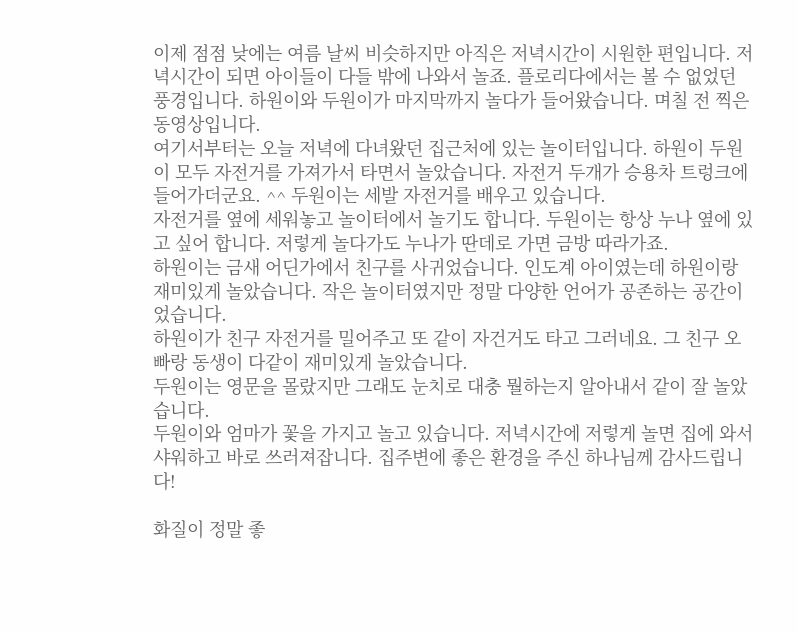이제 점점 낮에는 여름 날씨 비슷하지만 아직은 저녁시간이 시원한 편입니다. 저녁시간이 되면 아이들이 다들 밖에 나와서 놀죠. 플로리다에서는 볼 수 없었던 풍경입니다. 하원이와 두원이가 마지막까지 놀다가 들어왔습니다. 며칠 전 찍은 동영상입니다.
여기서부터는 오늘 저녁에 다녀왔던 집근처에 있는 놀이터입니다. 하원이 두원이 모두 자전거를 가져가서 타면서 놀았습니다. 자전거 두개가 승용차 트렁크에 들어가더군요. ^^ 두원이는 세발 자전거를 배우고 있습니다.
자전거를 옆에 세워놓고 놀이터에서 놀기도 합니다. 두원이는 항상 누나 옆에 있고 싶어 합니다. 저렇게 놀다가도 누나가 딴데로 가면 금방 따라가죠.
하원이는 금새 어딘가에서 친구를 사귀었습니다. 인도계 아이였는데 하원이랑 재미있게 놀았습니다. 작은 놀이터였지만 정말 다양한 언어가 공존하는 공간이었습니다.
하원이가 친구 자전거를 밀어주고 또 같이 자건거도 타고 그러네요. 그 친구 오빠랑 동생이 다같이 재미있게 놀았습니다.
두원이는 영문을 몰랐지만 그래도 눈치로 대충 뭘하는지 알아내서 같이 잘 놀았습니다.
두원이와 엄마가 꽃을 가지고 놀고 있습니다. 저녁시간에 저렇게 놀면 집에 와서 샤워하고 바로 쓰러져잡니다. 집주변에 좋은 환경을 주신 하나님께 감사드립니다!

화질이 정말 좋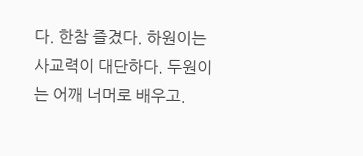다. 한참 즐겼다. 하원이는 사교력이 대단하다. 두원이는 어깨 너머로 배우고.